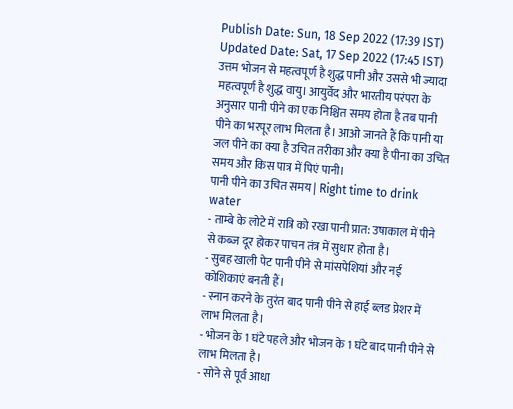Publish Date: Sun, 18 Sep 2022 (17:39 IST)
Updated Date: Sat, 17 Sep 2022 (17:45 IST)
उत्तम भोजन से महत्वपूर्ण है शुद्ध पानी और उससे भी ज्यादा महत्वपूर्ण है शुद्ध वायु। आयुर्वेद और भारतीय परंपरा के अनुसार पानी पीने का एक निश्चित समय होता है तब पानी पीने का भरपूर लाभ मिलता है। आओ जानते हैं कि पानी या जल पीने का क्या है उचित तरीका और क्या है पीना का उचित समय और किस पात्र में पिएं पानी।
पानी पीने का उचित समय | Right time to drink water
- ताम्बे के लोटे में रात्रि को रखा पानी प्रात: उषाकाल में पीने से कब्ज दूर होकर पाचन तंत्र में सुधार होता है।
- सुबह खाली पेट पानी पीने से मांसपेशियां और नई कोशिकाएं बनती हैं।
- स्नान करने के तुरंत बाद पानी पीने से हाई ब्लड प्रेशर में लाभ मिलता है।
- भोजन के 1 घंटे पहले और भोजन के 1 घंटे बाद पानी पीने से लाभ मिलता है।
- सोने से पूर्व आधा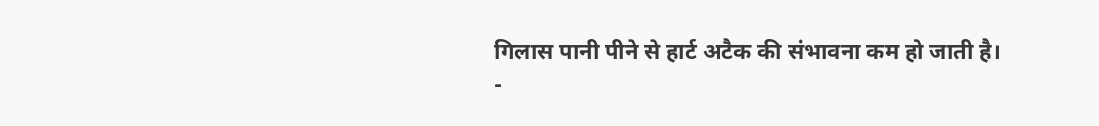गिलास पानी पीने से हार्ट अटैक की संभावना कम हो जाती है।
-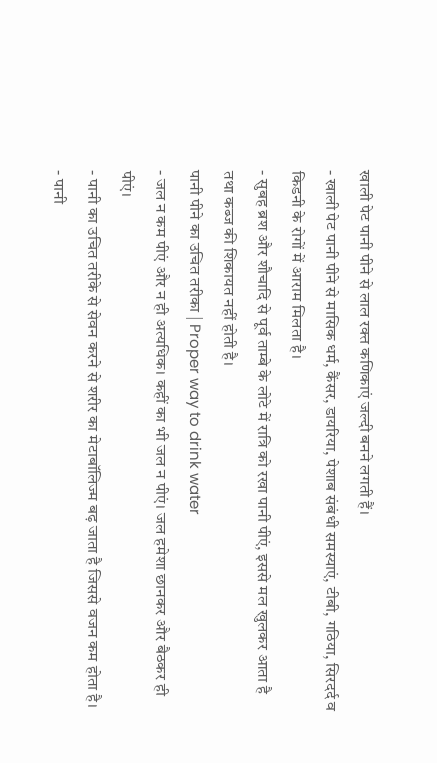खाली पेट पानी पीने से लाल रक्त कणिकाएं जल्दी बनने लगती हैं।
- खाली पेट पानी पीने से मासिक धर्म, कैंसर, डायरिया, पेशाब संबंधी समस्याएं, टीबी, गठिया, सिरदर्द व किडनी के रोगों में आराम मिलता है।
- सुबह ब्रश और शौचादि से पूर्व ताम्बे के लोटे में रात्रि को रखा पानी पीएं, इससे मल खुलकर आता है तथा कब्ज की शिकायत नहीं होती है।
पानी पीने का उचित तरीका | Proper way to drink water
- जल न कम पीएं और न ही अत्यधिक। कहीं का भी जल न पीएं। जल हमेशा छानकर और बैठकर ही पीएं।
- पानी का उचित तरीके से सेवन करने से शरीर का मेटाबॉलिज्म बढ़ जाता है जिससे वजन कम होता है।
- पानी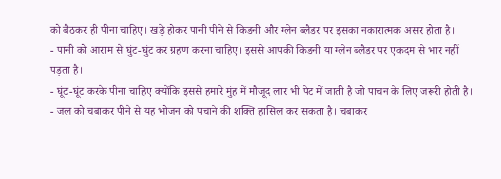को बैठकर ही पीना चाहिए। खड़े होकर पानी पीने से किडनी और ग्लेन ब्लैडर पर इसका नकारात्मक असर होता है।
- पानी को आराम से घुंट-घुंट कर ग्रहण करना चाहिए। इससे आपकी किडनी या ग्लेन ब्लैडर पर एकदम से भार नहीं पड़ता है।
- घूंट-घूंट करके पीना चाहिए क्योंकि इससे हमारे मुंह में मौजूद लार भी पेट में जाती है जो पाचन के लिए जरूरी होती है।
- जल को चबाकर पीने से यह भोजन को पचाने की शक्ति हासिल कर सकता है। चबाकर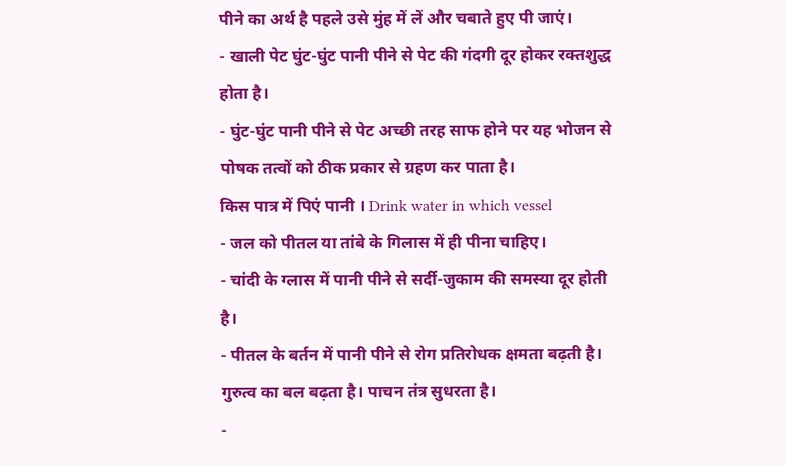पीने का अर्थ है पहले उसे मुंह में लें और चबाते हुए पी जाएं।
- खाली पेट घुंट-घुंट पानी पीने से पेट की गंदगी दूर होकर रक्तशुद्ध होता है।
- घुंट-घुंट पानी पीने से पेट अच्छी तरह साफ होने पर यह भोजन से पोषक तत्वों को ठीक प्रकार से ग्रहण कर पाता है।
किस पात्र में पिएं पानी । Drink water in which vessel
- जल को पीतल या तांबे के गिलास में ही पीना चाहिए।
- चांदी के ग्लास में पानी पीने से सर्दी-जुकाम की समस्या दूर होती है।
- पीतल के बर्तन में पानी पीने से रोग प्रतिरोधक क्षमता बढ़ती है। गुरुत्व का बल बढ़ता है। पाचन तंत्र सुधरता है।
-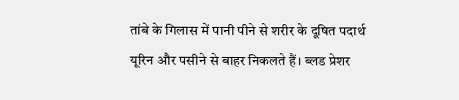तांबे के गिलास में पानी पीने से शरीर के दूषित पदार्थ यूरिन और पसीने से बाहर निकलते हैं। ब्लड प्रेशर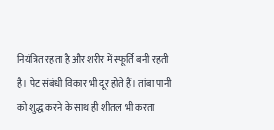नियंत्रित रहता है और शरीर में स्फूर्ति बनी रहती है। पेट संबंधी विकार भी दूर होते हैं। तांबा पानी को शुद्ध करने के साथ ही शीतल भी करता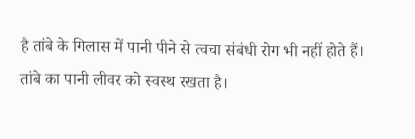है तांबे के गिलास में पानी पीने से त्वचा संबंधी रोग भी नहीं होते हैं। तांबे का पानी लीवर को स्वस्थ रखता है।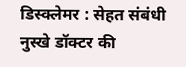डिस्क्लेमर : सेहत संबंधी नुस्खे डॉक्टर की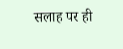सलाह पर ही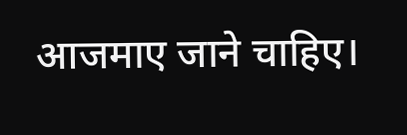आजमाए जाने चाहिए।